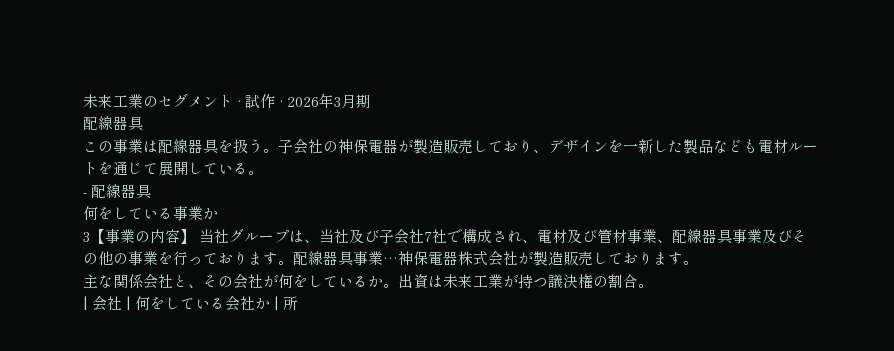未来工業のセグメント · 試作 · 2026年3月期
配線器具
この事業は配線器具を扱う。子会社の神保電器が製造販売しており、デザインを一新した製品なども電材ルートを通じて展開している。
- 配線器具
何をしている事業か
3【事業の内容】 当社グループは、当社及び子会社7社で構成され、電材及び管材事業、配線器具事業及びその他の事業を行っております。配線器具事業…神保電器株式会社が製造販売しております。
主な関係会社と、その会社が何をしているか。出資は未来工業が持つ議決権の割合。
| 会社 | 何をしている会社か | 所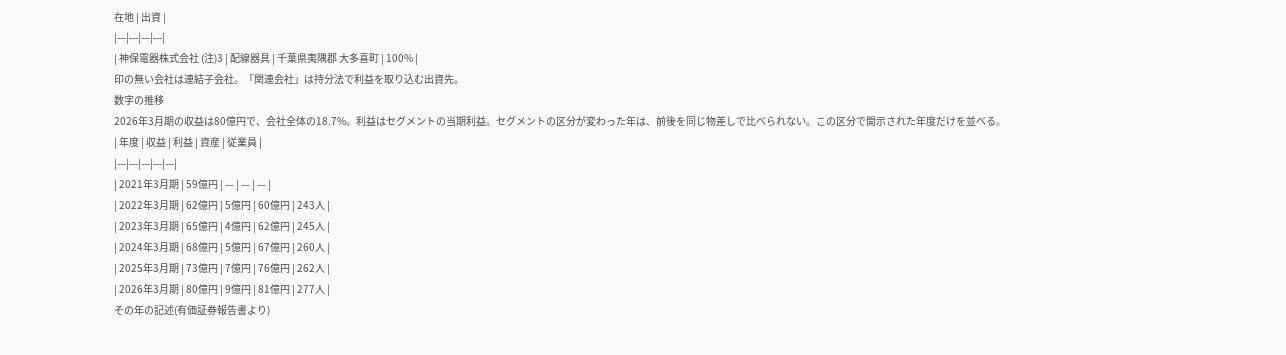在地 | 出資 |
|---|---|---|---|
| 神保電器株式会社 (注)3 | 配線器具 | 千葉県夷隅郡 大多喜町 | 100% |
印の無い会社は連結子会社。「関連会社」は持分法で利益を取り込む出資先。
数字の推移
2026年3月期の収益は80億円で、会社全体の18.7%。利益はセグメントの当期利益。セグメントの区分が変わった年は、前後を同じ物差しで比べられない。この区分で開示された年度だけを並べる。
| 年度 | 収益 | 利益 | 資産 | 従業員 |
|---|---|---|---|---|
| 2021年3月期 | 59億円 | — | — | — |
| 2022年3月期 | 62億円 | 5億円 | 60億円 | 243人 |
| 2023年3月期 | 65億円 | 4億円 | 62億円 | 245人 |
| 2024年3月期 | 68億円 | 5億円 | 67億円 | 260人 |
| 2025年3月期 | 73億円 | 7億円 | 76億円 | 262人 |
| 2026年3月期 | 80億円 | 9億円 | 81億円 | 277人 |
その年の記述(有価証券報告書より)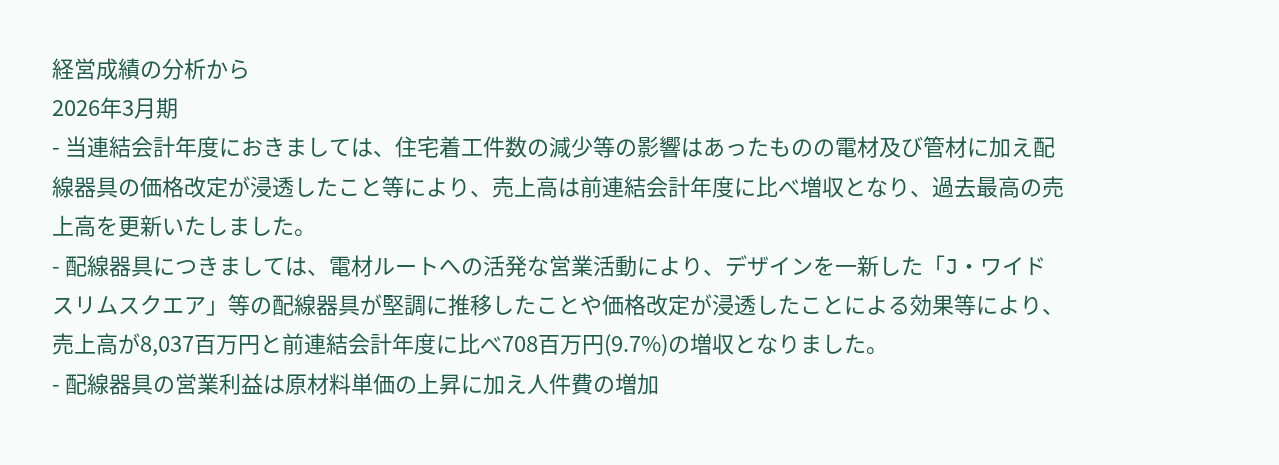経営成績の分析から
2026年3月期
- 当連結会計年度におきましては、住宅着工件数の減少等の影響はあったものの電材及び管材に加え配線器具の価格改定が浸透したこと等により、売上高は前連結会計年度に比べ増収となり、過去最高の売上高を更新いたしました。
- 配線器具につきましては、電材ルートへの活発な営業活動により、デザインを一新した「J・ワイドスリムスクエア」等の配線器具が堅調に推移したことや価格改定が浸透したことによる効果等により、売上高が8,037百万円と前連結会計年度に比べ708百万円(9.7%)の増収となりました。
- 配線器具の営業利益は原材料単価の上昇に加え人件費の増加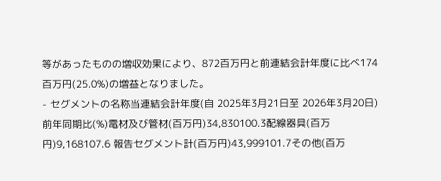等があったものの増収効果により、872百万円と前連結会計年度に比べ174百万円(25.0%)の増益となりました。
- セグメントの名称当連結会計年度(自 2025年3月21日至 2026年3月20日)前年同期比(%)電材及び管材(百万円)34,830100.3配線器具(百万円)9,168107.6 報告セグメント計(百万円)43,999101.7その他(百万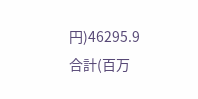円)46295.9合計(百万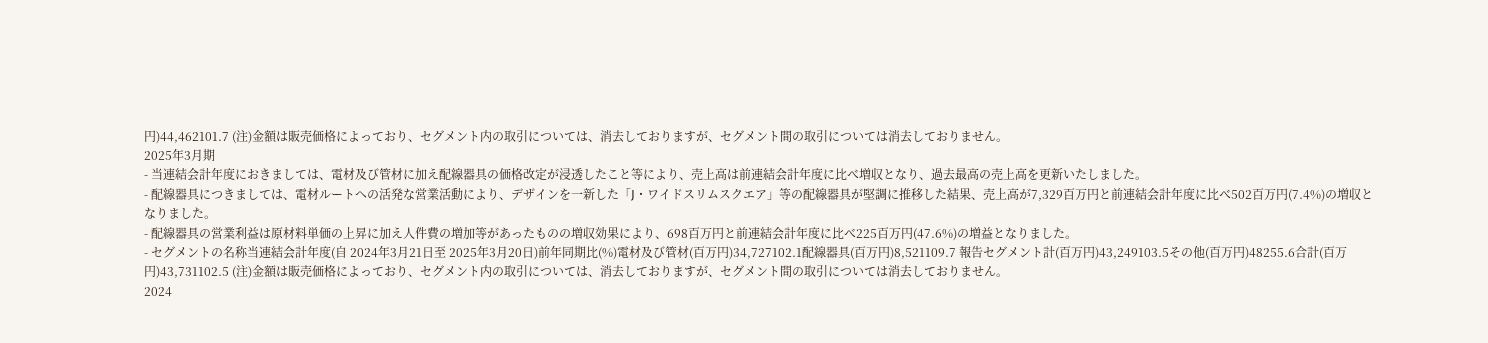円)44,462101.7 (注)金額は販売価格によっており、セグメント内の取引については、消去しておりますが、セグメント間の取引については消去しておりません。
2025年3月期
- 当連結会計年度におきましては、電材及び管材に加え配線器具の価格改定が浸透したこと等により、売上高は前連結会計年度に比べ増収となり、過去最高の売上高を更新いたしました。
- 配線器具につきましては、電材ルートへの活発な営業活動により、デザインを一新した「J・ワイドスリムスクエア」等の配線器具が堅調に推移した結果、売上高が7,329百万円と前連結会計年度に比べ502百万円(7.4%)の増収となりました。
- 配線器具の営業利益は原材料単価の上昇に加え人件費の増加等があったものの増収効果により、698百万円と前連結会計年度に比べ225百万円(47.6%)の増益となりました。
- セグメントの名称当連結会計年度(自 2024年3月21日至 2025年3月20日)前年同期比(%)電材及び管材(百万円)34,727102.1配線器具(百万円)8,521109.7 報告セグメント計(百万円)43,249103.5その他(百万円)48255.6合計(百万円)43,731102.5 (注)金額は販売価格によっており、セグメント内の取引については、消去しておりますが、セグメント間の取引については消去しておりません。
2024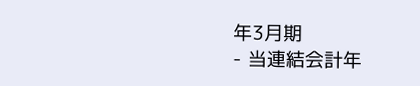年3月期
- 当連結会計年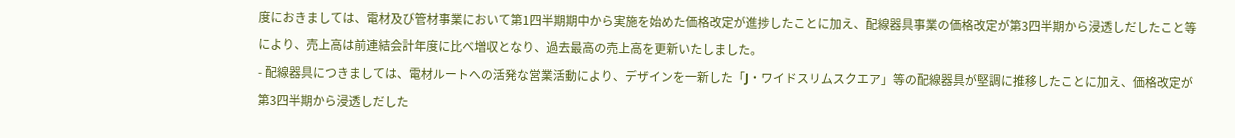度におきましては、電材及び管材事業において第1四半期期中から実施を始めた価格改定が進捗したことに加え、配線器具事業の価格改定が第3四半期から浸透しだしたこと等により、売上高は前連結会計年度に比べ増収となり、過去最高の売上高を更新いたしました。
- 配線器具につきましては、電材ルートへの活発な営業活動により、デザインを一新した「J・ワイドスリムスクエア」等の配線器具が堅調に推移したことに加え、価格改定が第3四半期から浸透しだした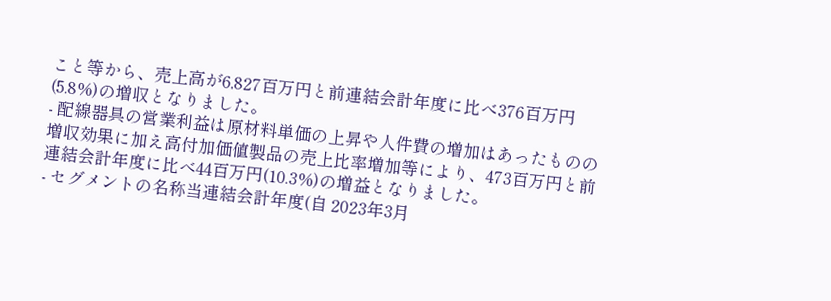こと等から、売上高が6,827百万円と前連結会計年度に比べ376百万円(5.8%)の増収となりました。
- 配線器具の営業利益は原材料単価の上昇や人件費の増加はあったものの増収効果に加え高付加価値製品の売上比率増加等により、473百万円と前連結会計年度に比べ44百万円(10.3%)の増益となりました。
- セグメントの名称当連結会計年度(自 2023年3月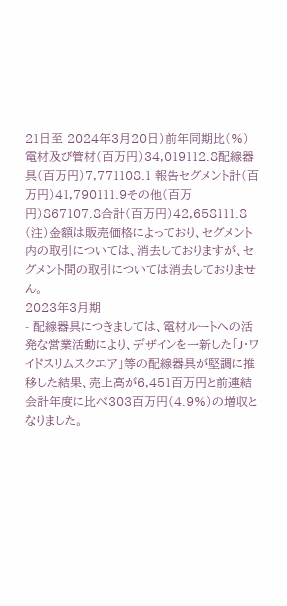21日至 2024年3月20日)前年同期比(%)電材及び管材(百万円)34,019112.8配線器具(百万円)7,771108.1 報告セグメント計(百万円)41,790111.9その他(百万円)867107.8合計(百万円)42,658111.8 (注)金額は販売価格によっており、セグメント内の取引については、消去しておりますが、セグメント間の取引については消去しておりません。
2023年3月期
- 配線器具につきましては、電材ルートへの活発な営業活動により、デザインを一新した「J・ワイドスリムスクエア」等の配線器具が堅調に推移した結果、売上高が6,451百万円と前連結会計年度に比べ303百万円(4.9%)の増収となりました。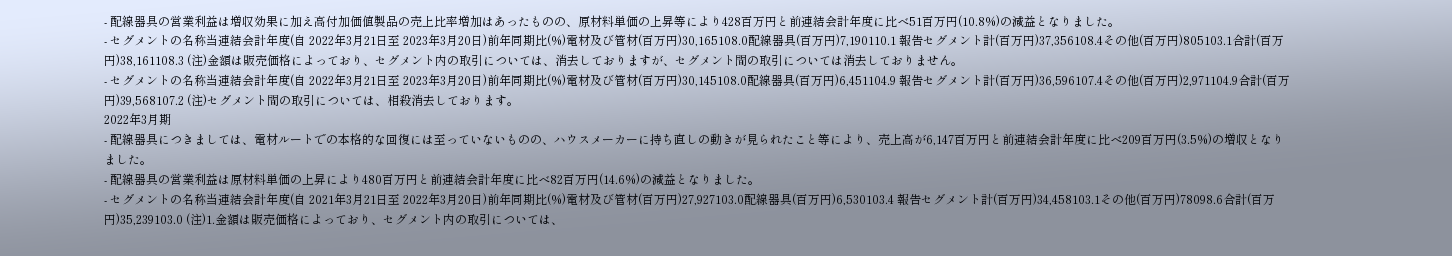- 配線器具の営業利益は増収効果に加え高付加価値製品の売上比率増加はあったものの、原材料単価の上昇等により428百万円と前連結会計年度に比べ51百万円(10.8%)の減益となりました。
- セグメントの名称当連結会計年度(自 2022年3月21日至 2023年3月20日)前年同期比(%)電材及び管材(百万円)30,165108.0配線器具(百万円)7,190110.1 報告セグメント計(百万円)37,356108.4その他(百万円)805103.1合計(百万円)38,161108.3 (注)金額は販売価格によっており、セグメント内の取引については、消去しておりますが、セグメント間の取引については消去しておりません。
- セグメントの名称当連結会計年度(自 2022年3月21日至 2023年3月20日)前年同期比(%)電材及び管材(百万円)30,145108.0配線器具(百万円)6,451104.9 報告セグメント計(百万円)36,596107.4その他(百万円)2,971104.9合計(百万円)39,568107.2 (注)セグメント間の取引については、相殺消去しております。
2022年3月期
- 配線器具につきましては、電材ルートでの本格的な回復には至っていないものの、ハウスメーカーに持ち直しの動きが見られたこと等により、売上高が6,147百万円と前連結会計年度に比べ209百万円(3.5%)の増収となりました。
- 配線器具の営業利益は原材料単価の上昇により480百万円と前連結会計年度に比べ82百万円(14.6%)の減益となりました。
- セグメントの名称当連結会計年度(自 2021年3月21日至 2022年3月20日)前年同期比(%)電材及び管材(百万円)27,927103.0配線器具(百万円)6,530103.4 報告セグメント計(百万円)34,458103.1その他(百万円)78098.6合計(百万円)35,239103.0 (注)1.金額は販売価格によっており、セグメント内の取引については、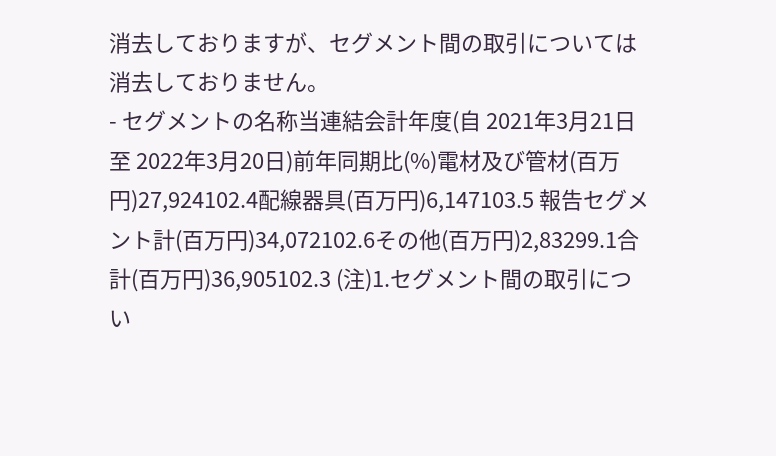消去しておりますが、セグメント間の取引については消去しておりません。
- セグメントの名称当連結会計年度(自 2021年3月21日至 2022年3月20日)前年同期比(%)電材及び管材(百万円)27,924102.4配線器具(百万円)6,147103.5 報告セグメント計(百万円)34,072102.6その他(百万円)2,83299.1合計(百万円)36,905102.3 (注)1.セグメント間の取引につい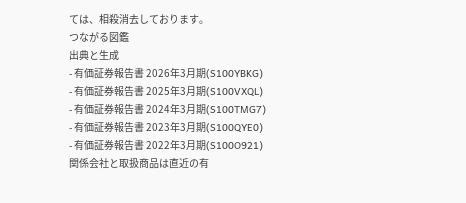ては、相殺消去しております。
つながる図鑑
出典と生成
- 有価証券報告書 2026年3月期(S100YBKG)
- 有価証券報告書 2025年3月期(S100VXQL)
- 有価証券報告書 2024年3月期(S100TMG7)
- 有価証券報告書 2023年3月期(S100QYE0)
- 有価証券報告書 2022年3月期(S100O921)
関係会社と取扱商品は直近の有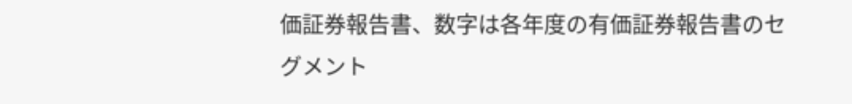価証券報告書、数字は各年度の有価証券報告書のセグメント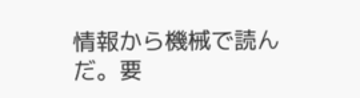情報から機械で読んだ。要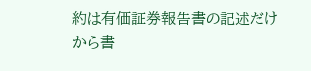約は有価証券報告書の記述だけから書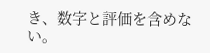き、数字と評価を含めない。